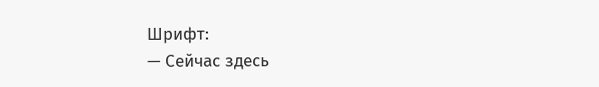Шрифт:
— Сейчас здесь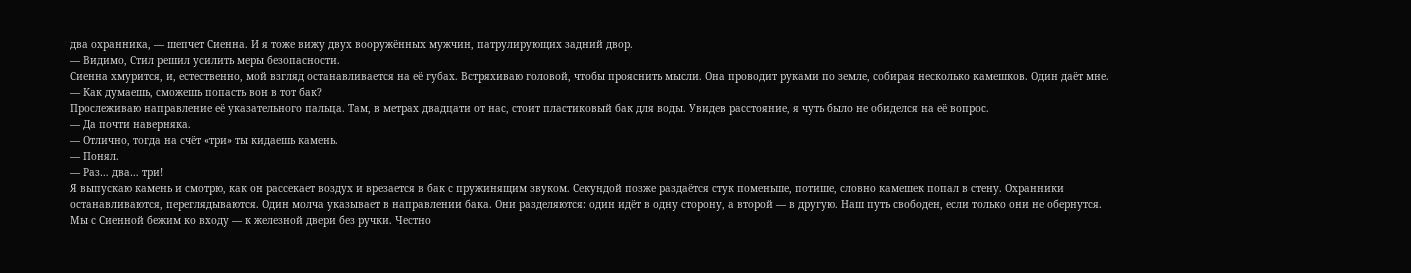два охранника, — шепчет Сиенна. И я тоже вижу двух вооружённых мужчин, патрулирующих задний двор.
— Видимо, Стил решил усилить меры безопасности.
Сиенна хмурится, и, естественно, мой взгляд останавливается на её губах. Встряхиваю головой, чтобы прояснить мысли. Она проводит руками по земле, собирая несколько камешков. Один даёт мне.
— Как думаешь, сможешь попасть вон в тот бак?
Прослеживаю направление её указательного пальца. Там, в метрах двадцати от нас, стоит пластиковый бак для воды. Увидев расстояние, я чуть было не обиделся на её вопрос.
— Да почти наверняка.
— Отлично, тогда на счёт «три» ты кидаешь камень.
— Понял.
— Раз… два… три!
Я выпускаю камень и смотрю, как он рассекает воздух и врезается в бак с пружинящим звуком. Секундой позже раздаётся стук поменьше, потише, словно камешек попал в стену. Охранники останавливаются, переглядываются. Один молча указывает в направлении бака. Они разделяются: один идёт в одну сторону, а второй — в другую. Наш путь свободен, если только они не обернутся.
Мы с Сиенной бежим ко входу — к железной двери без ручки. Честно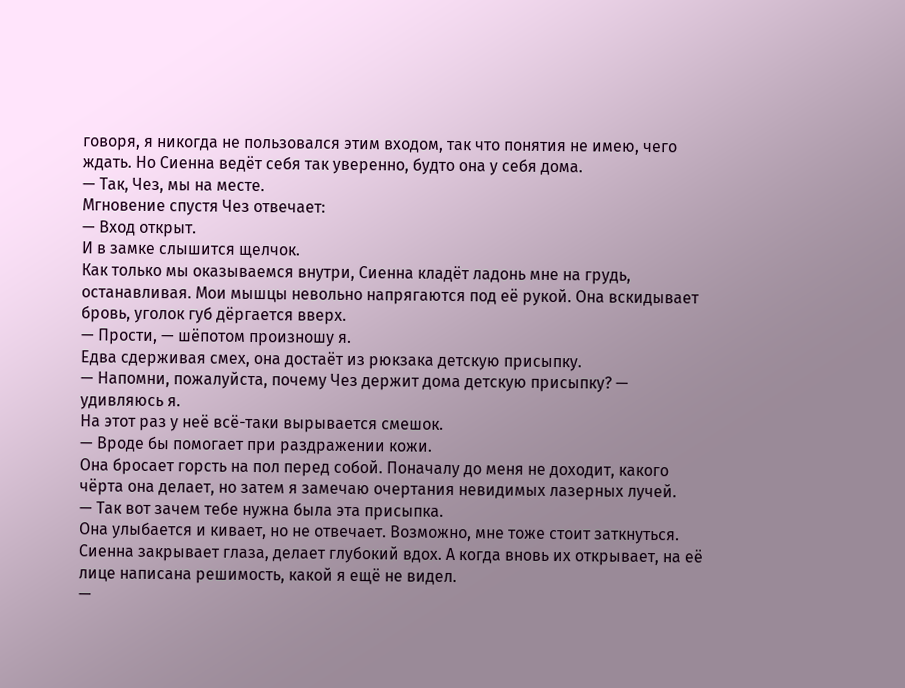говоря, я никогда не пользовался этим входом, так что понятия не имею, чего ждать. Но Сиенна ведёт себя так уверенно, будто она у себя дома.
— Так, Чез, мы на месте.
Мгновение спустя Чез отвечает:
— Вход открыт.
И в замке слышится щелчок.
Как только мы оказываемся внутри, Сиенна кладёт ладонь мне на грудь, останавливая. Мои мышцы невольно напрягаются под её рукой. Она вскидывает бровь, уголок губ дёргается вверх.
— Прости, — шёпотом произношу я.
Едва сдерживая смех, она достаёт из рюкзака детскую присыпку.
— Напомни, пожалуйста, почему Чез держит дома детскую присыпку? — удивляюсь я.
На этот раз у неё всё-таки вырывается смешок.
— Вроде бы помогает при раздражении кожи.
Она бросает горсть на пол перед собой. Поначалу до меня не доходит, какого чёрта она делает, но затем я замечаю очертания невидимых лазерных лучей.
— Так вот зачем тебе нужна была эта присыпка.
Она улыбается и кивает, но не отвечает. Возможно, мне тоже стоит заткнуться. Сиенна закрывает глаза, делает глубокий вдох. А когда вновь их открывает, на её лице написана решимость, какой я ещё не видел.
—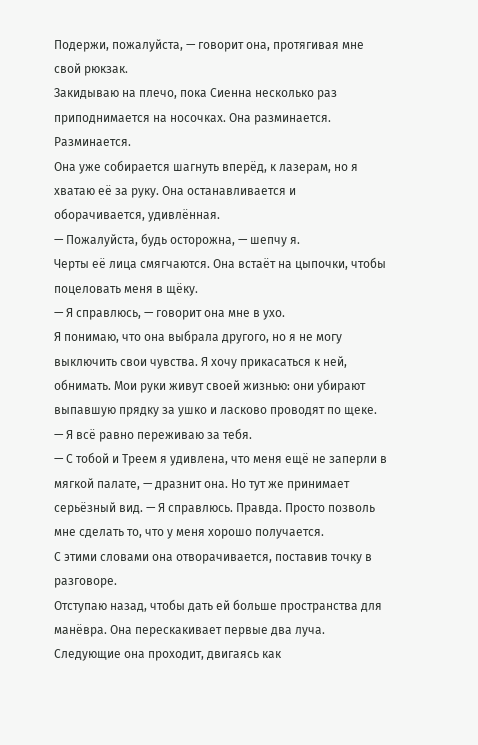Подержи, пожалуйста, — говорит она, протягивая мне свой рюкзак.
Закидываю на плечо, пока Сиенна несколько раз приподнимается на носочках. Она разминается. Разминается.
Она уже собирается шагнуть вперёд, к лазерам, но я хватаю её за руку. Она останавливается и оборачивается, удивлённая.
— Пожалуйста, будь осторожна, — шепчу я.
Черты её лица смягчаются. Она встаёт на цыпочки, чтобы поцеловать меня в щёку.
— Я справлюсь, — говорит она мне в ухо.
Я понимаю, что она выбрала другого, но я не могу выключить свои чувства. Я хочу прикасаться к ней, обнимать. Мои руки живут своей жизнью: они убирают выпавшую прядку за ушко и ласково проводят по щеке.
— Я всё равно переживаю за тебя.
— С тобой и Треем я удивлена, что меня ещё не заперли в мягкой палате, — дразнит она. Но тут же принимает серьёзный вид. — Я справлюсь. Правда. Просто позволь мне сделать то, что у меня хорошо получается.
С этими словами она отворачивается, поставив точку в разговоре.
Отступаю назад, чтобы дать ей больше пространства для манёвра. Она перескакивает первые два луча. Следующие она проходит, двигаясь как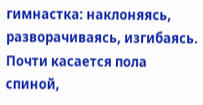гимнастка: наклоняясь, разворачиваясь, изгибаясь. Почти касается пола спиной,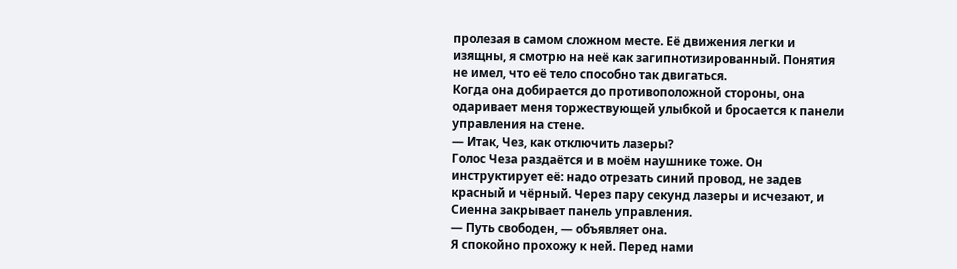пролезая в самом сложном месте. Её движения легки и изящны, я смотрю на неё как загипнотизированный. Понятия не имел, что её тело способно так двигаться.
Когда она добирается до противоположной стороны, она одаривает меня торжествующей улыбкой и бросается к панели управления на стене.
— Итак, Чез, как отключить лазеры?
Голос Чеза раздаётся и в моём наушнике тоже. Он инструктирует её: надо отрезать синий провод, не задев красный и чёрный. Через пару секунд лазеры и исчезают, и Сиенна закрывает панель управления.
— Путь свободен, — объявляет она.
Я спокойно прохожу к ней. Перед нами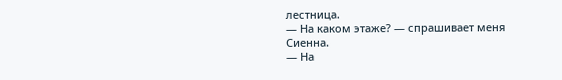лестница.
— На каком этаже? — спрашивает меня Сиенна.
— На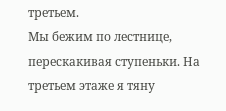третьем.
Мы бежим по лестнице, перескакивая ступеньки. На третьем этаже я тяну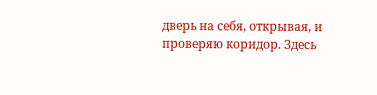дверь на себя, открывая, и проверяю коридор. Здесь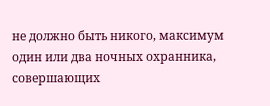не должно быть никого, максимум один или два ночных охранника, совершающих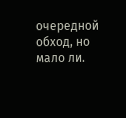очередной обход, но мало ли.